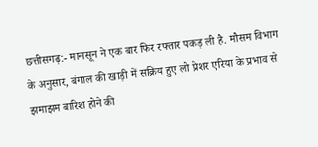छत्तीसगढ़:- मानसून ने एक बार फिर रफ्तार पकड़ ली है. मौसम विभाग के अनुसार, बंगाल की खाड़ी में सक्रिय हुए लो प्रेशर एरिया के प्रभाव से झमाझम बारिश होने की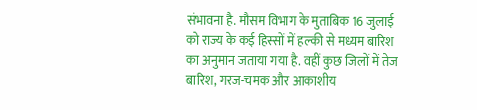संभावना है. मौसम विभाग के मुताबिक 16 जुलाई को राज्य के कई हिस्सों में हल्की से मध्यम बारिश का अनुमान जताया गया है. वहीं कुछ जिलों में तेज बारिश, गरज-चमक और आकाशीय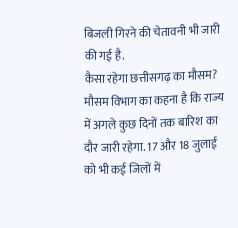बिजली गिरने की चेतावनी भी जारी की गई है.
कैसा रहेगा छत्तीसगढ़ का मौसम?
मौसम विभाग का कहना है कि राज्य में अगले कुछ दिनों तक बारिश का दौर जारी रहेगा. 17 और 18 जुलाई को भी कई जिलों में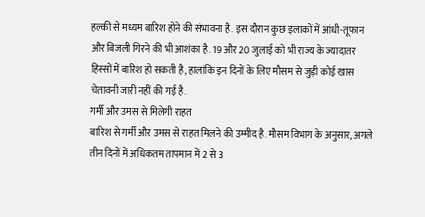हल्की से मध्यम बारिश होने की संभावना है. इस दौरान कुछ इलाकों में आंधी-तूफान और बिजली गिरने की भी आशंका है. 19 और 20 जुलाई को भी राज्य के ज्यादातर हिस्सों में बारिश हो सकती है, हालांकि इन दिनों के लिए मौसम से जुड़ी कोई खास चेतावनी जारी नहीं की गई है.
गर्मी और उमस से मिलेगी राहत
बारिश से गर्मी और उमस से राहत मिलने की उम्मीद है. मौसम विभाग के अनुसार, अगले तीन दिनों में अधिकतम तापमान में 2 से 3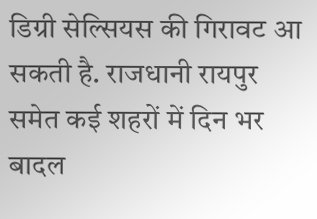डिग्री सेल्सियस की गिरावट आ सकती है. राजधानी रायपुर समेत कई शहरों में दिन भर बादल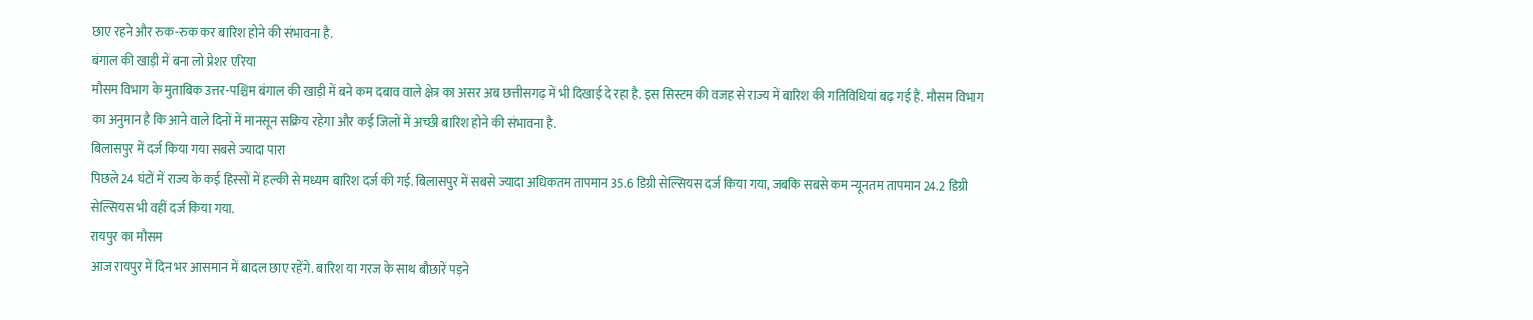छाए रहने और रुक-रुक कर बारिश होने की संभावना है.
बंगाल की खाड़ी में बना लो प्रेशर एरिया
मौसम विभाग के मुताबिक उत्तर-पश्चिम बंगाल की खाड़ी में बने कम दबाव वाले क्षेत्र का असर अब छत्तीसगढ़ में भी दिखाई दे रहा है. इस सिस्टम की वजह से राज्य में बारिश की गतिविधियां बढ़ गई हैं. मौसम विभाग का अनुमान है कि आने वाले दिनों में मानसून सक्रिय रहेगा और कई जिलों में अच्छी बारिश होने की संभावना है.
बिलासपुर में दर्ज किया गया सबसे ज्यादा पारा
पिछले 24 घंटों में राज्य के कई हिस्सों में हल्की से मध्यम बारिश दर्ज की गई. बिलासपुर में सबसे ज्यादा अधिकतम तापमान 35.6 डिग्री सेल्सियस दर्ज किया गया, जबकि सबसे कम न्यूनतम तापमान 24.2 डिग्री सेल्सियस भी वहीं दर्ज किया गया.
रायपुर का मौसम
आज रायपुर में दिन भर आसमान में बादल छाए रहेंगे. बारिश या गरज के साथ बौछारें पड़ने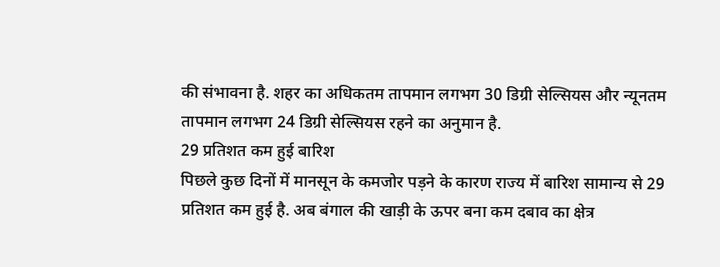की संभावना है. शहर का अधिकतम तापमान लगभग 30 डिग्री सेल्सियस और न्यूनतम तापमान लगभग 24 डिग्री सेल्सियस रहने का अनुमान है.
29 प्रतिशत कम हुई बारिश
पिछले कुछ दिनों में मानसून के कमजोर पड़ने के कारण राज्य में बारिश सामान्य से 29 प्रतिशत कम हुई है. अब बंगाल की खाड़ी के ऊपर बना कम दबाव का क्षेत्र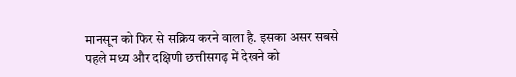मानसून को फिर से सक्रिय करने वाला है. इसका असर सबसे पहले मध्य और दक्षिणी छत्तीसगढ़ में देखने को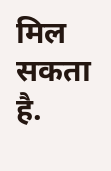मिल सकता है.